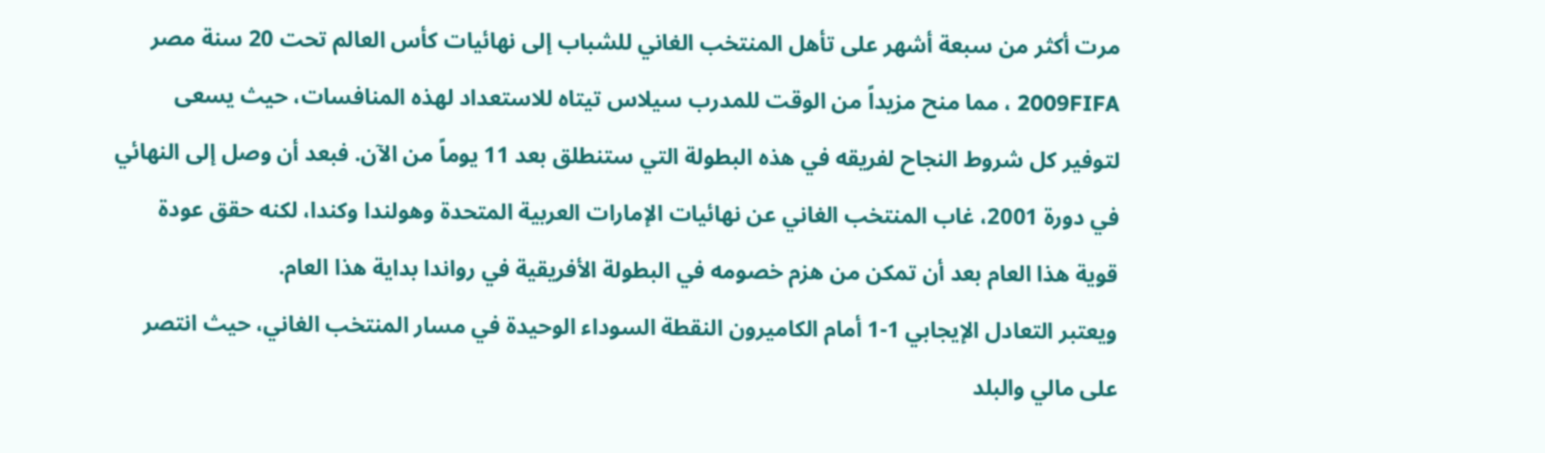مرت أكثر من سبعة أشهر على تأهل المنتخب الغاني للشباب إلى نهائيات كأس العالم تحت 20 سنة مصر 2009FIFA ، مما منح مزيداً من الوقت للمدرب سيلاس تيتاه للاستعداد لهذه المنافسات، حيث يسعى لتوفير كل شروط النجاح لفريقه في هذه البطولة التي ستنطلق بعد 11 يوماً من الآن. فبعد أن وصل إلى النهائي في دورة 2001، غاب المنتخب الغاني عن نهائيات الإمارات العربية المتحدة وهولندا وكندا، لكنه حقق عودة قوية هذا العام بعد أن تمكن من هزم خصومه في البطولة الأفريقية في رواندا بداية هذا العام.
ويعتبر التعادل الإيجابي 1-1 أمام الكاميرون النقطة السوداء الوحيدة في مسار المنتخب الغاني، حيث انتصر على مالي والبلد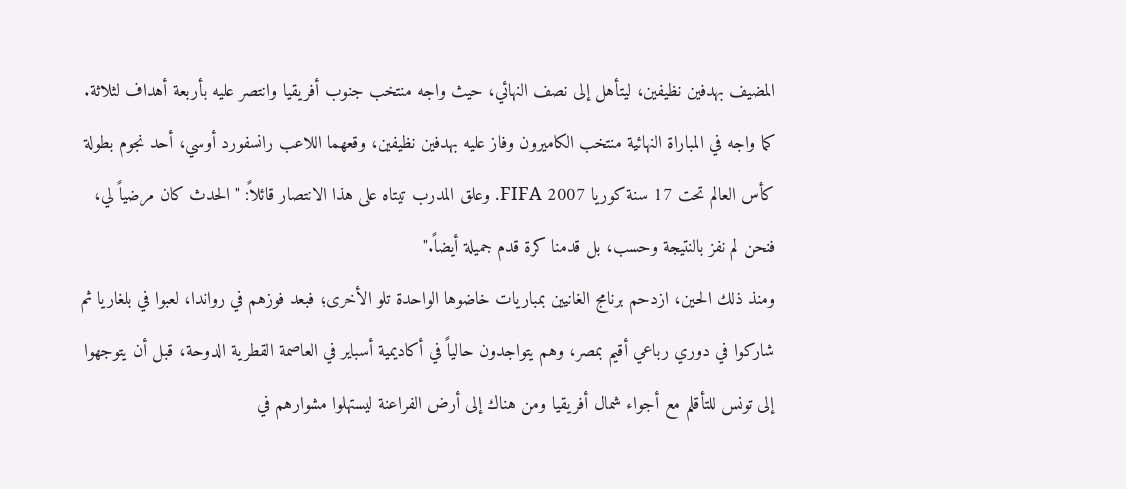المضيف بهدفين نظيفين، ليتأهل إلى نصف النهائي، حيث واجه منتخب جنوب أفريقيا وانتصر عليه بأربعة أهداف لثلاثة. كما واجه في المباراة النهائية منتخب الكاميرون وفاز عليه بهدفين نظيفين، وقعهما اللاعب رانسفورد أوسي، أحد نجوم بطولة كأس العالم تحت 17 سنة كوريا 2007 FIFA. وعلق المدرب تيتاه على هذا الانتصار قائلاً: "الحدث كان مرضياً لي، فنحن لم نفز بالنتيجة وحسب، بل قدمنا كرة قدم جميلة أيضاً."
ومنذ ذلك الحين، ازدحم برنامج الغانيين بمباريات خاضوها الواحدة تلو الأخرى؛ فبعد فوزهم في رواندا، لعبوا في بلغاريا ثم شاركوا في دوري رباعي أقيم بمصر، وهم يتواجدون حالياً في أكاديمية أسباير في العاصمة القطرية الدوحة، قبل أن يتوجهوا إلى تونس للتأقلم مع أجواء شمال أفريقيا ومن هناك إلى أرض الفراعنة ليستهلوا مشوارهم في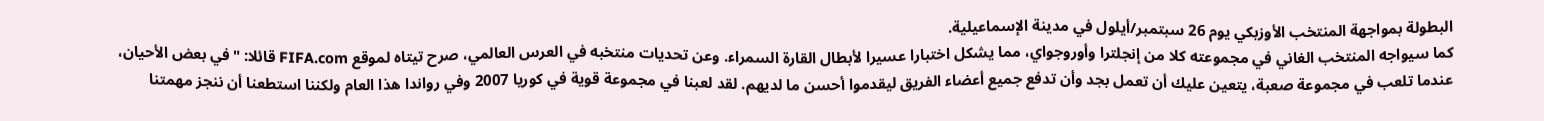البطولة بمواجهة المنتخب الأوزبكي يوم 26 سبتمبر/أيلول في مدينة الإسماعيلية.
كما سيواجه المنتخب الغاني في مجموعته كلا من إنجلترا وأوروجواي، مما يشكل اختبارا عسيرا لأبطال القارة السمراء. وعن تحديات منتخبه في العرس العالمي، صرح تيتاه لموقع FIFA.com قائلا: "في بعض الأحيان، عندما تلعب في مجموعة صعبة، يتعين عليك أن تعمل بجد وأن تدفع جميع أعضاء الفريق ليقدموا أحسن ما لديهم. لقد لعبنا في مجموعة قوية في كوريا 2007 وفي رواندا هذا العام ولكننا استطعنا أن ننجز مهمتنا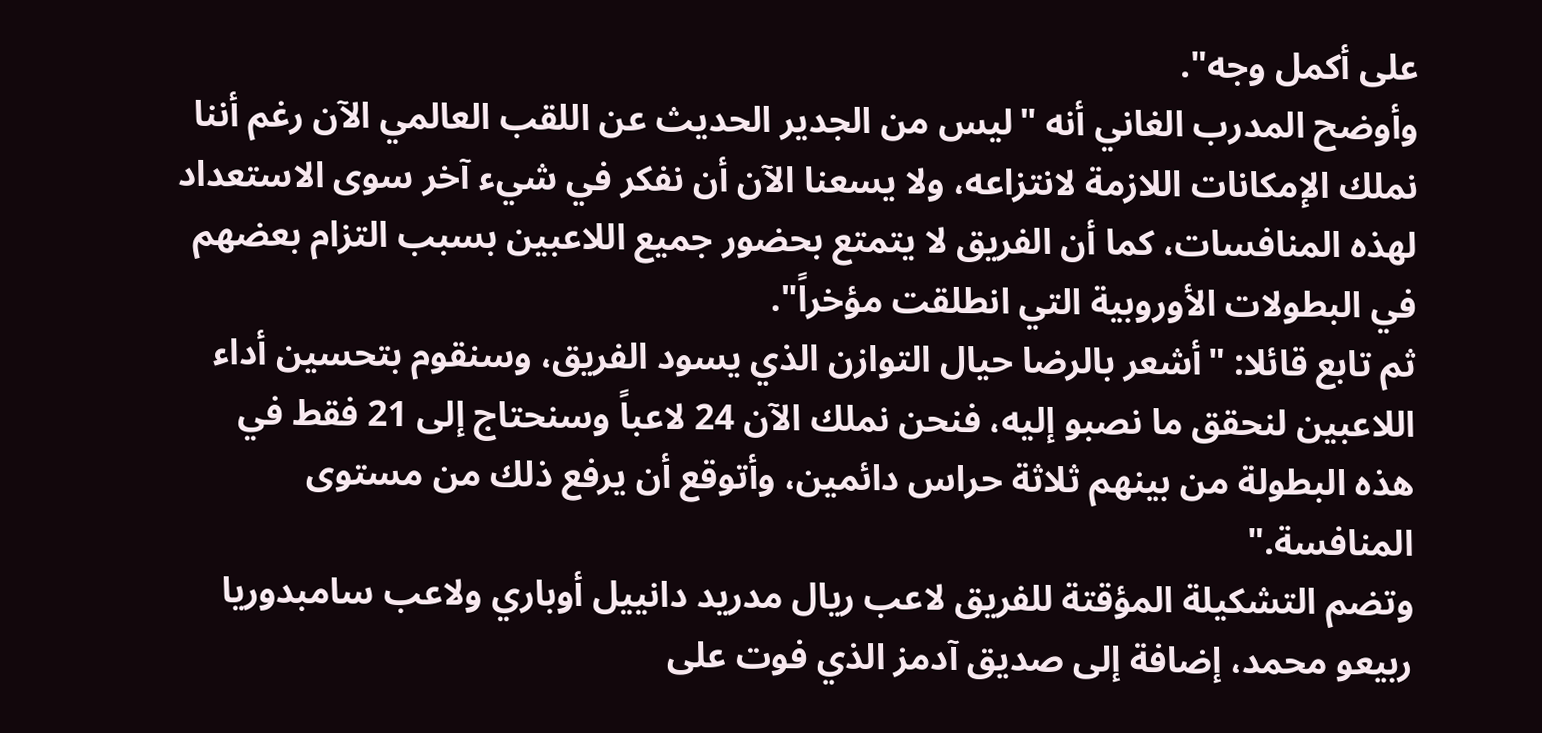على أكمل وجه".
وأوضح المدرب الغاني أنه "ليس من الجدير الحديث عن اللقب العالمي الآن رغم أننا نملك الإمكانات اللازمة لانتزاعه، ولا يسعنا الآن أن نفكر في شيء آخر سوى الاستعداد لهذه المنافسات، كما أن الفريق لا يتمتع بحضور جميع اللاعبين بسبب التزام بعضهم في البطولات الأوروبية التي انطلقت مؤخراً".
ثم تابع قائلا: "أشعر بالرضا حيال التوازن الذي يسود الفريق، وسنقوم بتحسين أداء اللاعبين لنحقق ما نصبو إليه، فنحن نملك الآن 24 لاعباً وسنحتاج إلى 21 فقط في هذه البطولة من بينهم ثلاثة حراس دائمين، وأتوقع أن يرفع ذلك من مستوى المنافسة."
وتضم التشكيلة المؤقتة للفريق لاعب ريال مدريد دانييل أوباري ولاعب سامبدوريا ربيعو محمد، إضافة إلى صديق آدمز الذي فوت على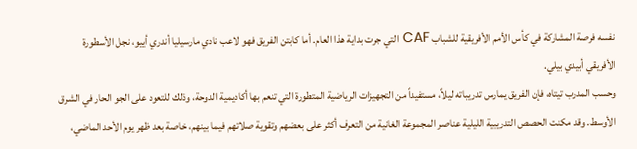نفسه فرصة المشاركة في كأس الأمم الأفريقية للشباب CAF التي جرت بداية هذا العام. أما كابتن الفريق فهو لاعب نادي مارسيليا أندري أييو، نجل الأسطورة الأفريقي أبيدي بيلي.
وحسب المدرب تيتاه، فإن الفريق يمارس تدريباته ليلاً، مستفيداً من التجهيزات الرياضية المتطورة التي تنعم بها أكاديمية الدوحة، وذلك للتعود على الجو الحار في الشرق الأوسط. وقد مكنت الحصص التدريبية الليلية عناصر المجموعة الغانية من التعرف أكثر على بعضهم وتقوية صلاتهم فيما بينهم، خاصة بعد ظهر يوم الأحد الماضي،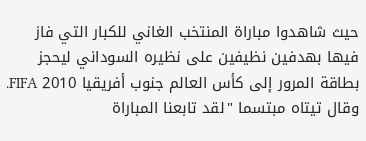حيث شاهدوا مباراة المنتخب الغاني للكبار التي فاز فيها بهدفين نظيفين على نظيره السوداني ليحجز بطاقة المرور إلى كأس العالم جنوب أفريقيا 2010 FIFA.
وقال تيتاه مبتسما "لقد تابعنا المباراة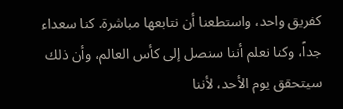كفريق واحد، واستطعنا أن نتابعها مباشرة. كنا سعداء جداً، وكنا نعلم أننا سنصل إلى كأس العالم، وأن ذلك سيتحقق يوم الأحد، لأننا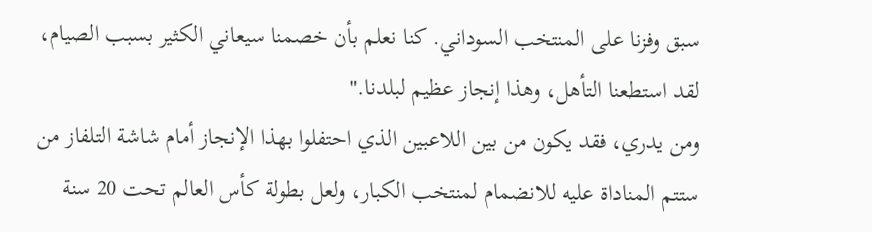سبق وفزنا على المنتخب السوداني. كنا نعلم بأن خصمنا سيعاني الكثير بسبب الصيام، لقد استطعنا التأهل، وهذا إنجاز عظيم لبلدنا."
ومن يدري، فقد يكون من بين اللاعبين الذي احتفلوا بهذا الإنجاز أمام شاشة التلفاز من ستتم المناداة عليه للانضمام لمنتخب الكبار، ولعل بطولة كأس العالم تحت 20 سنة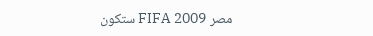مصر FIFA 2009 ستكون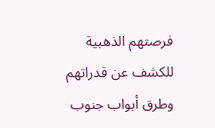فرصتهم الذهبية للكشف عن قدراتهم وطرق أبواب جنوب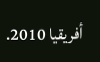أفريقيا 2010.